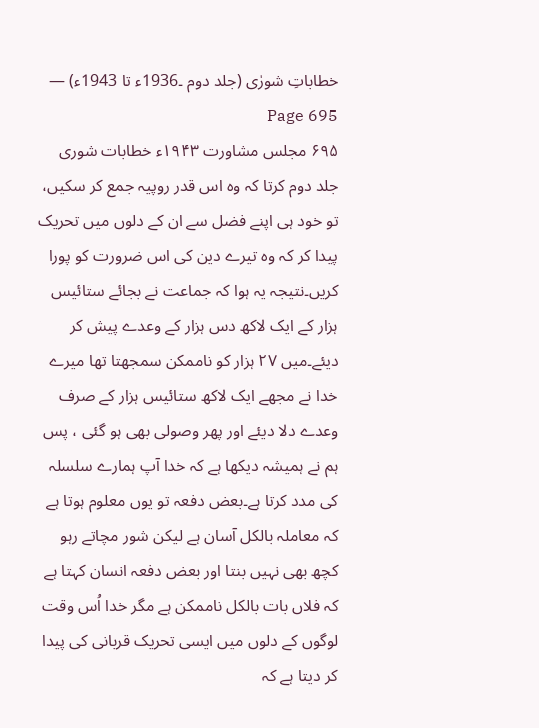خطاباتِ شورٰی (جلد دوم ۔1936ء تا 1943ء) — Page 695
۶۹۵ مجلس مشاورت ۱۹۴۳ء خطابات شوری جلد دوم کرتا کہ وہ اس قدر روپیہ جمع کر سکیں، تو خود ہی اپنے فضل سے ان کے دلوں میں تحریک پیدا کر کہ وہ تیرے دین کی اس ضرورت کو پورا کریں۔نتیجہ یہ ہوا کہ جماعت نے بجائے ستائیس ہزار کے ایک لاکھ دس ہزار کے وعدے پیش کر دیئے۔میں ۲۷ ہزار کو ناممکن سمجھتا تھا میرے خدا نے مجھے ایک لاکھ ستائیس ہزار کے صرف وعدے دلا دیئے اور پھر وصولی بھی ہو گئی ، پس ہم نے ہمیشہ دیکھا ہے کہ خدا آپ ہمارے سلسلہ کی مدد کرتا ہے۔بعض دفعہ تو یوں معلوم ہوتا ہے کہ معاملہ بالکل آسان ہے لیکن شور مچاتے رہو کچھ بھی نہیں بنتا اور بعض دفعہ انسان کہتا ہے کہ فلاں بات بالکل ناممکن ہے مگر خدا اُس وقت لوگوں کے دلوں میں ایسی تحریک قربانی کی پیدا کر دیتا ہے کہ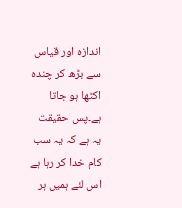اندازہ اور قیاس سے بڑھ کر چندہ اکٹھا ہو جاتا ہے۔پس حقیقت یہ ہے کہ یہ سب کام خدا کر رہا ہے اس لئے ہمیں ہر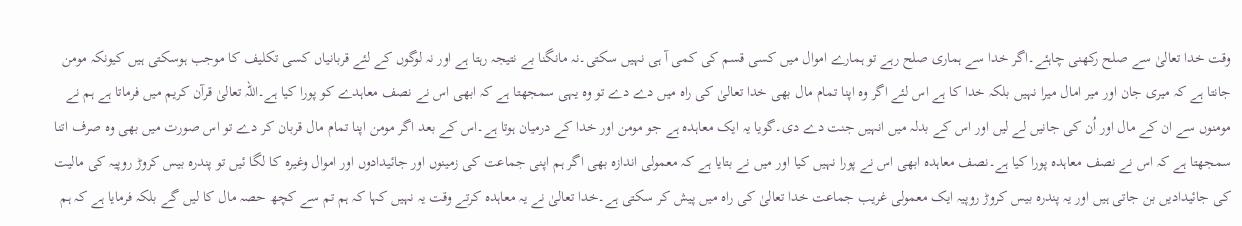وقت خدا تعالیٰ سے صلح رکھنی چاہئے۔اگر خدا سے ہماری صلح رہے تو ہمارے اموال میں کسی قسم کی کمی آ ہی نہیں سکتی۔نہ مانگنا بے نتیجہ رہتا ہے اور نہ لوگوں کے لئے قربانیاں کسی تکلیف کا موجب ہوسکتی ہیں کیونکہ مومن جانتا ہے کہ میری جان اور میر امال میرا نہیں بلکہ خدا کا ہے اس لئے اگر وہ اپنا تمام مال بھی خدا تعالیٰ کی راہ میں دے دے تو وہ یہی سمجھتا ہے کہ ابھی اس نے نصف معاہدے کو پورا کیا ہے۔اللہ تعالیٰ قرآن کریم میں فرماتا ہے ہم نے مومنوں سے ان کے مال اور اُن کی جانیں لے لیں اور اس کے بدلہ میں انہیں جنت دے دی۔گویا یہ ایک معاہدہ ہے جو مومن اور خدا کے درمیان ہوتا ہے۔اس کے بعد اگر مومن اپنا تمام مال قربان کر دے تو اس صورت میں بھی وہ صرف اتنا سمجھتا ہے کہ اس نے نصف معاہدہ پورا کیا ہے۔نصف معاہدہ ابھی اس نے پورا نہیں کیا اور میں نے بتایا ہے کہ معمولی اندازہ بھی اگر ہم اپنی جماعت کی زمینوں اور جائیدادوں اور اموال وغیرہ کا لگا ئیں تو پندرہ بیس کروڑ روپیہ کی مالیت کی جائیدادیں بن جاتی ہیں اور یہ پندرہ بیس کروڑ روپیہ ایک معمولی غریب جماعت خدا تعالیٰ کی راہ میں پیش کر سکتی ہے۔خدا تعالیٰ نے یہ معاہدہ کرتے وقت یہ نہیں کہا کہ ہم تم سے کچھ حصہ مال کا لیں گے بلکہ فرمایا ہے کہ ہم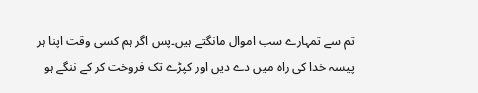تم سے تمہارے سب اموال مانگتے ہیں۔پس اگر ہم کسی وقت اپنا ہر پیسہ خدا کی راہ میں دے دیں اور کپڑے تک فروخت کر کے ننگے ہو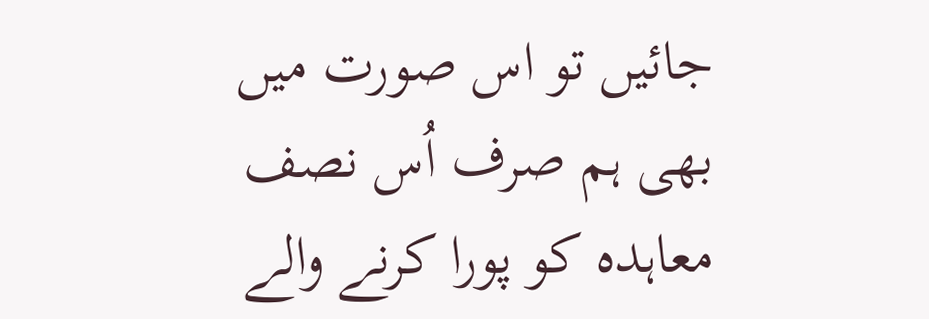جائیں تو اس صورت میں بھی ہم صرف اُس نصف معاہدہ کو پورا کرنے والے